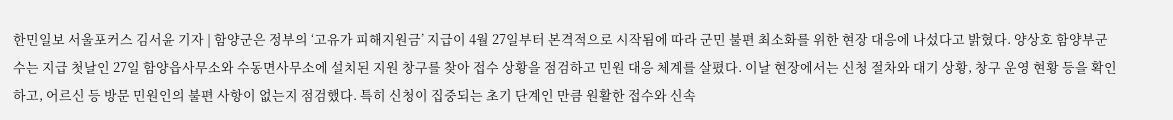한민일보 서울포커스 김서윤 기자 | 함양군은 정부의 ‘고유가 피해지원금’ 지급이 4월 27일부터 본격적으로 시작됨에 따라 군민 불편 최소화를 위한 현장 대응에 나섰다고 밝혔다. 양상호 함양부군수는 지급 첫날인 27일 함양읍사무소와 수동면사무소에 설치된 지원 창구를 찾아 접수 상황을 점검하고 민원 대응 체계를 살폈다. 이날 현장에서는 신청 절차와 대기 상황, 창구 운영 현황 등을 확인하고, 어르신 등 방문 민원인의 불편 사항이 없는지 점검했다. 특히 신청이 집중되는 초기 단계인 만큼 원활한 접수와 신속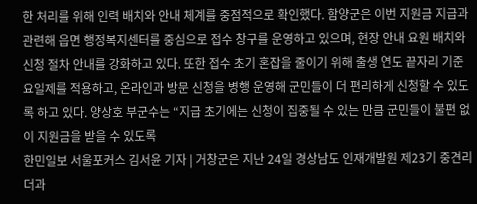한 처리를 위해 인력 배치와 안내 체계를 중점적으로 확인했다. 함양군은 이번 지원금 지급과 관련해 읍면 행정복지센터를 중심으로 접수 창구를 운영하고 있으며, 현장 안내 요원 배치와 신청 절차 안내를 강화하고 있다. 또한 접수 초기 혼잡을 줄이기 위해 출생 연도 끝자리 기준 요일제를 적용하고, 온라인과 방문 신청을 병행 운영해 군민들이 더 편리하게 신청할 수 있도록 하고 있다. 양상호 부군수는 “지급 초기에는 신청이 집중될 수 있는 만큼 군민들이 불편 없이 지원금을 받을 수 있도록
한민일보 서울포커스 김서윤 기자 | 거창군은 지난 24일 경상남도 인재개발원 제23기 중견리더과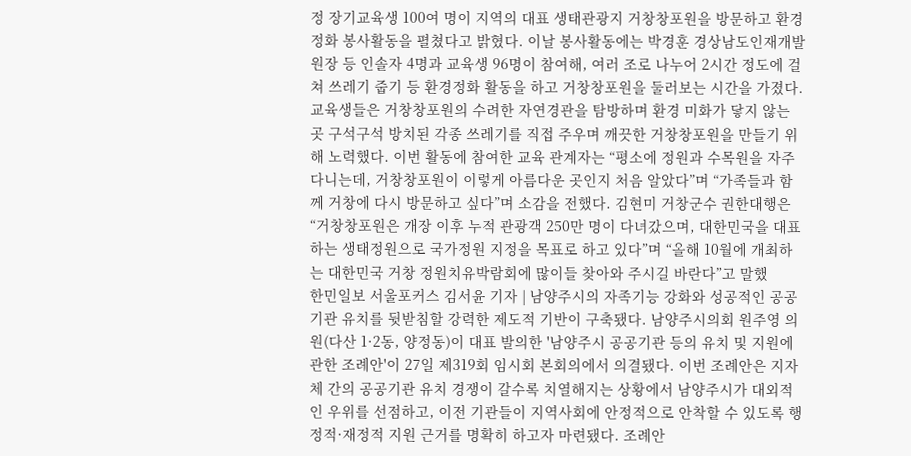정 장기교육생 100여 명이 지역의 대표 생태관광지 거창창포원을 방문하고 환경정화 봉사활동을 펼쳤다고 밝혔다. 이날 봉사활동에는 박경훈 경상남도인재개발원장 등 인솔자 4명과 교육생 96명이 참여해, 여러 조로 나누어 2시간 정도에 걸쳐 쓰레기 줍기 등 환경정화 활동을 하고 거창창포원을 둘러보는 시간을 가졌다. 교육생들은 거창창포원의 수려한 자연경관을 탐방하며 환경 미화가 닿지 않는 곳 구석구석 방치된 각종 쓰레기를 직접 주우며 깨끗한 거창창포원을 만들기 위해 노력했다. 이번 활동에 참여한 교육 관계자는 “평소에 정원과 수목원을 자주 다니는데, 거창창포원이 이렇게 아름다운 곳인지 처음 알았다”며 “가족들과 함께 거창에 다시 방문하고 싶다”며 소감을 전했다. 김현미 거창군수 권한대행은 “거창창포원은 개장 이후 누적 관광객 250만 명이 다녀갔으며, 대한민국을 대표하는 생태정원으로 국가정원 지정을 목표로 하고 있다”며 “올해 10월에 개최하는 대한민국 거창 정원치유박람회에 많이들 찾아와 주시길 바란다”고 말했
한민일보 서울포커스 김서윤 기자 | 남양주시의 자족기능 강화와 성공적인 공공기관 유치를 뒷받침할 강력한 제도적 기반이 구축됐다. 남양주시의회 원주영 의원(다산 1·2동, 양정동)이 대표 발의한 '남양주시 공공기관 등의 유치 및 지원에 관한 조례안'이 27일 제319회 임시회 본회의에서 의결됐다. 이번 조례안은 지자체 간의 공공기관 유치 경쟁이 갈수록 치열해지는 상황에서 남양주시가 대외적인 우위를 선점하고, 이전 기관들이 지역사회에 안정적으로 안착할 수 있도록 행정적·재정적 지원 근거를 명확히 하고자 마련됐다. 조례안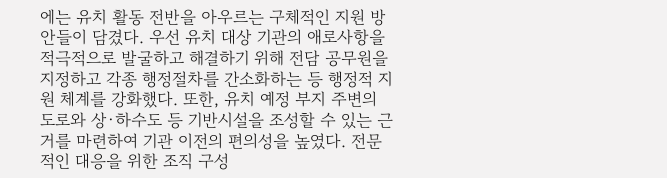에는 유치 활동 전반을 아우르는 구체적인 지원 방안들이 담겼다. 우선 유치 대상 기관의 애로사항을 적극적으로 발굴하고 해결하기 위해 전담 공무원을 지정하고 각종 행정절차를 간소화하는 등 행정적 지원 체계를 강화했다. 또한, 유치 예정 부지 주변의 도로와 상·하수도 등 기반시설을 조성할 수 있는 근거를 마련하여 기관 이전의 편의성을 높였다. 전문적인 대응을 위한 조직 구성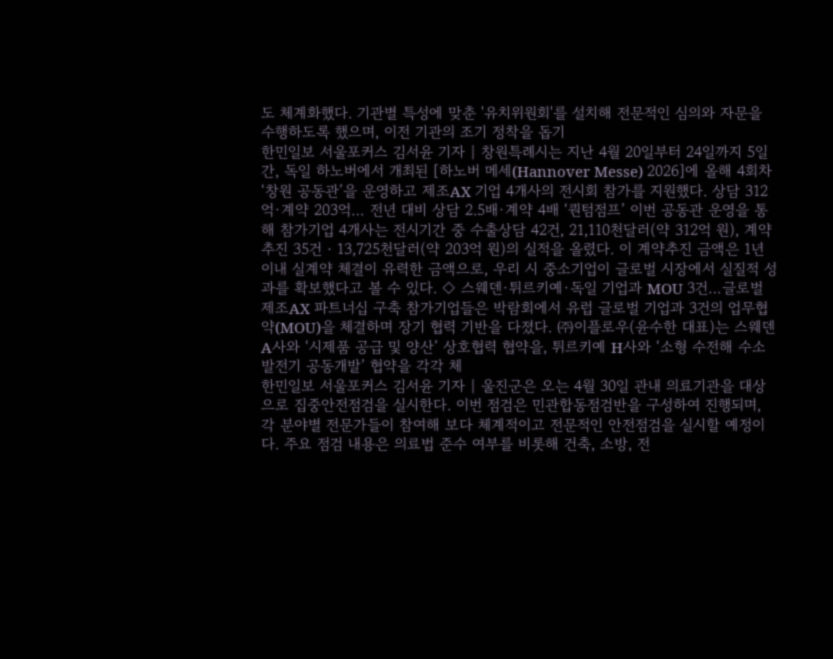도 체계화했다. 기관별 특성에 맞춘 '유치위원회'를 설치해 전문적인 심의와 자문을 수행하도록 했으며, 이전 기관의 조기 정착을 돕기
한민일보 서울포커스 김서윤 기자 | 창원특례시는 지난 4월 20일부터 24일까지 5일간, 독일 하노버에서 개최된 [하노버 메세(Hannover Messe) 2026]에 올해 4회차 ‘창원 공동관’을 운영하고 제조AX 기업 4개사의 전시회 참가를 지원했다. 상담 312억·계약 203억… 전년 대비 상담 2.5배·계약 4배 ‘퀀텀점프’ 이번 공동관 운영을 통해 참가기업 4개사는 전시기간 중 수출상담 42건, 21,110천달러(약 312억 원), 계약추진 35건‧13,725천달러(약 203억 원)의 실적을 올렸다. 이 계약추진 금액은 1년 이내 실계약 체결이 유력한 금액으로, 우리 시 중소기업이 글로벌 시장에서 실질적 성과를 확보했다고 볼 수 있다. ◇ 스웨덴·튀르키예·독일 기업과 MOU 3건…글로벌 제조AX 파트너십 구축 참가기업들은 박람회에서 유럽 글로벌 기업과 3건의 업무협약(MOU)을 체결하며 장기 협력 기반을 다졌다. ㈜이플로우(윤수한 대표)는 스웨덴 A사와 ‘시제품 공급 및 양산’ 상호협력 협약을, 튀르키예 H사와 ‘소형 수전해 수소발전기 공동개발’ 협약을 각각 체
한민일보 서울포커스 김서윤 기자 | 울진군은 오는 4월 30일 관내 의료기관을 대상으로 집중안전점검을 실시한다. 이번 점검은 민관합동점검반을 구성하여 진행되며, 각 분야별 전문가들이 참여해 보다 체계적이고 전문적인 안전점검을 실시할 예정이다. 주요 점검 내용은 의료법 준수 여부를 비롯해 건축, 소방, 전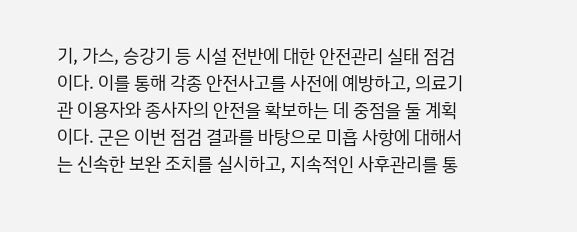기, 가스, 승강기 등 시설 전반에 대한 안전관리 실태 점검이다. 이를 통해 각종 안전사고를 사전에 예방하고, 의료기관 이용자와 종사자의 안전을 확보하는 데 중점을 둘 계획이다. 군은 이번 점검 결과를 바탕으로 미흡 사항에 대해서는 신속한 보완 조치를 실시하고, 지속적인 사후관리를 통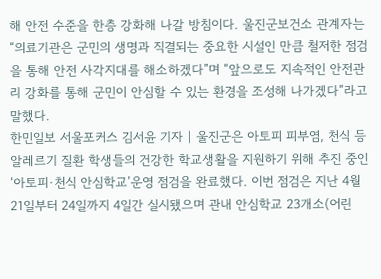해 안전 수준을 한층 강화해 나갈 방침이다. 울진군보건소 관계자는 “의료기관은 군민의 생명과 직결되는 중요한 시설인 만큼 철저한 점검을 통해 안전 사각지대를 해소하겠다”며 “앞으로도 지속적인 안전관리 강화를 통해 군민이 안심할 수 있는 환경을 조성해 나가겠다”라고 말했다.
한민일보 서울포커스 김서윤 기자 | 울진군은 아토피 피부염, 천식 등 알레르기 질환 학생들의 건강한 학교생활을 지원하기 위해 추진 중인‘아토피·천식 안심학교’운영 점검을 완료했다. 이번 점검은 지난 4월 21일부터 24일까지 4일간 실시됐으며 관내 안심학교 23개소(어린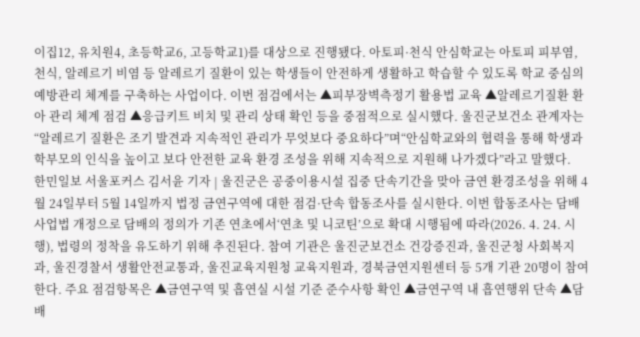이집12, 유치원4, 초등학교6, 고등학교1)를 대상으로 진행됐다. 아토피·천식 안심학교는 아토피 피부염, 천식, 알레르기 비염 등 알레르기 질환이 있는 학생들이 안전하게 생활하고 학습할 수 있도록 학교 중심의 예방관리 체계를 구축하는 사업이다. 이번 점검에서는 ▲피부장벽측정기 활용법 교육 ▲알레르기질환 환아 관리 체계 점검 ▲응급키트 비치 및 관리 상태 확인 등을 중점적으로 실시했다. 울진군보건소 관계자는“알레르기 질환은 조기 발견과 지속적인 관리가 무엇보다 중요하다”며“안심학교와의 협력을 통해 학생과 학부모의 인식을 높이고 보다 안전한 교육 환경 조성을 위해 지속적으로 지원해 나가겠다”라고 말했다.
한민일보 서울포커스 김서윤 기자 | 울진군은 공중이용시설 집중 단속기간을 맞아 금연 환경조성을 위해 4월 24일부터 5월 14일까지 법정 금연구역에 대한 점검·단속 합동조사를 실시한다. 이번 합동조사는 담배사업법 개정으로 담배의 정의가 기존 연초에서‘연초 및 니코틴’으로 확대 시행됨에 따라(2026. 4. 24. 시행), 법령의 정착을 유도하기 위해 추진된다. 참여 기관은 울진군보건소 건강증진과, 울진군청 사회복지과, 울진경찰서 생활안전교통과, 울진교육지원청 교육지원과, 경북금연지원센터 등 5개 기관 20명이 참여한다. 주요 점검항목은 ▲금연구역 및 흡연실 시설 기준 준수사항 확인 ▲금연구역 내 흡연행위 단속 ▲담배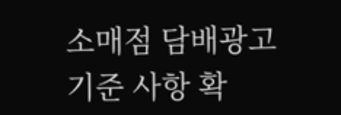소매점 담배광고 기준 사항 확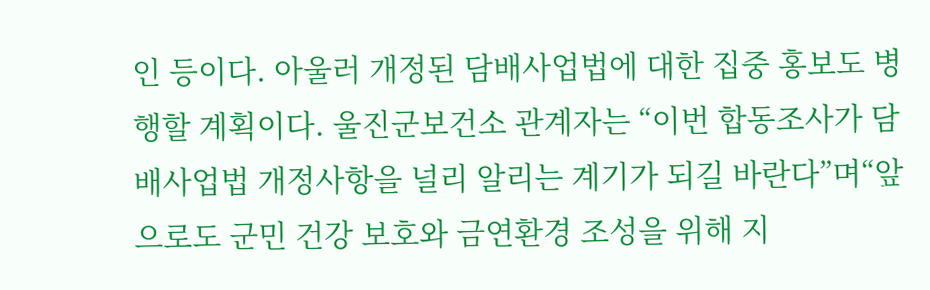인 등이다. 아울러 개정된 담배사업법에 대한 집중 홍보도 병행할 계획이다. 울진군보건소 관계자는 “이번 합동조사가 담배사업법 개정사항을 널리 알리는 계기가 되길 바란다”며“앞으로도 군민 건강 보호와 금연환경 조성을 위해 지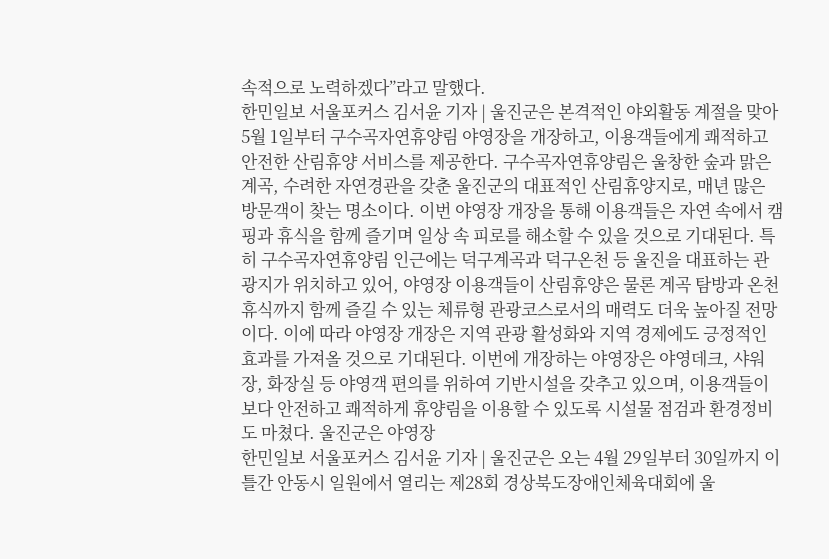속적으로 노력하겠다”라고 말했다.
한민일보 서울포커스 김서윤 기자 | 울진군은 본격적인 야외활동 계절을 맞아 5월 1일부터 구수곡자연휴양림 야영장을 개장하고, 이용객들에게 쾌적하고 안전한 산림휴양 서비스를 제공한다. 구수곡자연휴양림은 울창한 숲과 맑은 계곡, 수려한 자연경관을 갖춘 울진군의 대표적인 산림휴양지로, 매년 많은 방문객이 찾는 명소이다. 이번 야영장 개장을 통해 이용객들은 자연 속에서 캠핑과 휴식을 함께 즐기며 일상 속 피로를 해소할 수 있을 것으로 기대된다. 특히 구수곡자연휴양림 인근에는 덕구계곡과 덕구온천 등 울진을 대표하는 관광지가 위치하고 있어, 야영장 이용객들이 산림휴양은 물론 계곡 탐방과 온천 휴식까지 함께 즐길 수 있는 체류형 관광코스로서의 매력도 더욱 높아질 전망이다. 이에 따라 야영장 개장은 지역 관광 활성화와 지역 경제에도 긍정적인 효과를 가져올 것으로 기대된다. 이번에 개장하는 야영장은 야영데크, 샤워장, 화장실 등 야영객 편의를 위하여 기반시설을 갖추고 있으며, 이용객들이 보다 안전하고 쾌적하게 휴양림을 이용할 수 있도록 시설물 점검과 환경정비도 마쳤다. 울진군은 야영장
한민일보 서울포커스 김서윤 기자 | 울진군은 오는 4월 29일부터 30일까지 이틀간 안동시 일원에서 열리는 제28회 경상북도장애인체육대회에 울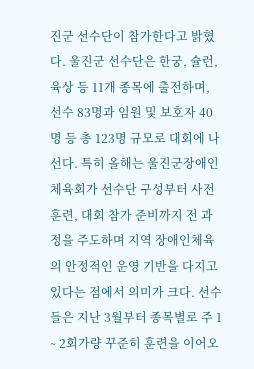진군 선수단이 참가한다고 밝혔다. 울진군 선수단은 한궁, 슐런, 육상 등 11개 종목에 출전하며, 선수 83명과 임원 및 보호자 40명 등 총 123명 규모로 대회에 나선다. 특히 올해는 울진군장애인체육회가 선수단 구성부터 사전 훈련, 대회 참가 준비까지 전 과정을 주도하며 지역 장애인체육의 안정적인 운영 기반을 다지고 있다는 점에서 의미가 크다. 선수들은 지난 3월부터 종목별로 주 1 ∼ 2회가량 꾸준히 훈련을 이어오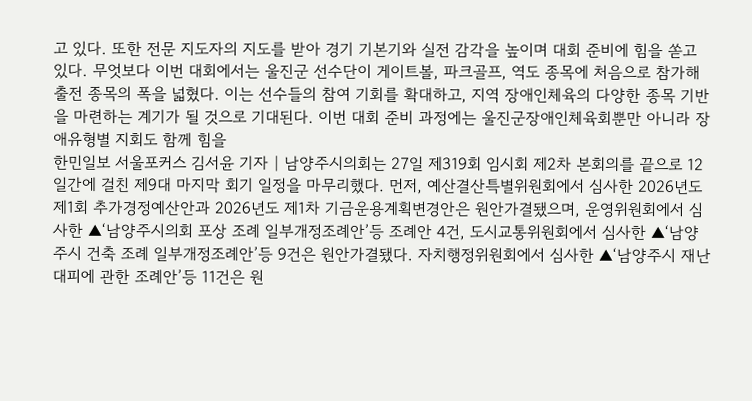고 있다. 또한 전문 지도자의 지도를 받아 경기 기본기와 실전 감각을 높이며 대회 준비에 힘을 쏟고 있다. 무엇보다 이번 대회에서는 울진군 선수단이 게이트볼, 파크골프, 역도 종목에 처음으로 참가해 출전 종목의 폭을 넓혔다. 이는 선수들의 참여 기회를 확대하고, 지역 장애인체육의 다양한 종목 기반을 마련하는 계기가 될 것으로 기대된다. 이번 대회 준비 과정에는 울진군장애인체육회뿐만 아니라 장애유형별 지회도 함께 힘을
한민일보 서울포커스 김서윤 기자 | 남양주시의회는 27일 제319회 임시회 제2차 본회의를 끝으로 12일간에 걸친 제9대 마지막 회기 일정을 마무리했다. 먼저, 예산결산특별위원회에서 심사한 2026년도 제1회 추가경정예산안과 2026년도 제1차 기금운용계획변경안은 원안가결됐으며, 운영위원회에서 심사한 ▲‘남양주시의회 포상 조례 일부개정조례안’등 조례안 4건, 도시교통위원회에서 심사한 ▲‘남양주시 건축 조례 일부개정조례안’등 9건은 원안가결됐다. 자치행정위원회에서 심사한 ▲‘남양주시 재난 대피에 관한 조례안’등 11건은 원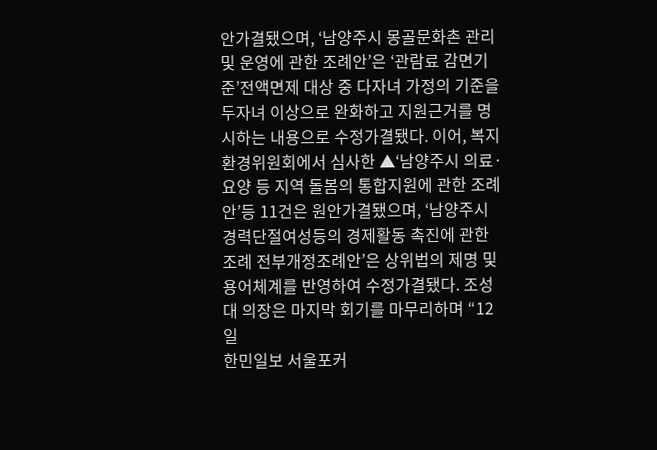안가결됐으며, ‘남양주시 몽골문화촌 관리 및 운영에 관한 조례안’은 ‘관람료 감면기준’전액면제 대상 중 다자녀 가정의 기준을 두자녀 이상으로 완화하고 지원근거를 명시하는 내용으로 수정가결됐다. 이어, 복지환경위원회에서 심사한 ▲‘남양주시 의료·요양 등 지역 돌봄의 통합지원에 관한 조례안’등 11건은 원안가결됐으며, ‘남양주시 경력단절여성등의 경제활동 촉진에 관한 조례 전부개정조례안’은 상위법의 제명 및 용어체계를 반영하여 수정가결됐다. 조성대 의장은 마지막 회기를 마무리하며 “12일
한민일보 서울포커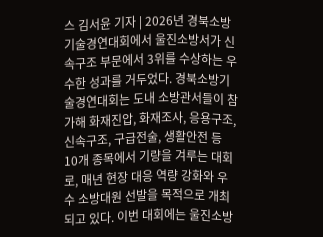스 김서윤 기자 | 2026년 경북소방기술경연대회에서 울진소방서가 신속구조 부문에서 3위를 수상하는 우수한 성과를 거두었다. 경북소방기술경연대회는 도내 소방관서들이 참가해 화재진압, 화재조사, 응용구조, 신속구조, 구급전술, 생활안전 등 10개 종목에서 기량을 겨루는 대회로, 매년 현장 대응 역량 강화와 우수 소방대원 선발을 목적으로 개최되고 있다. 이번 대회에는 울진소방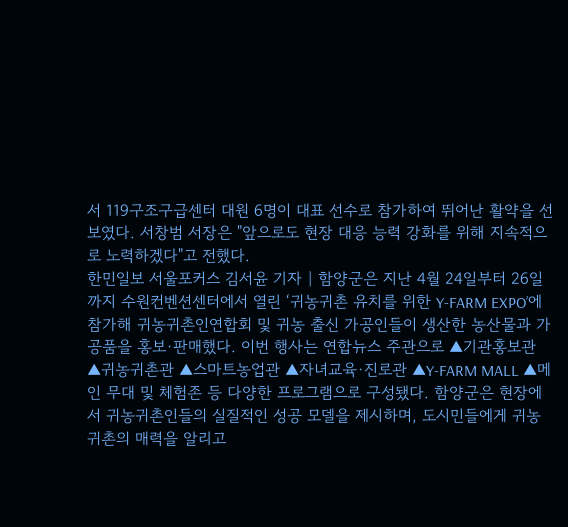서 119구조구급센터 대원 6명이 대표 선수로 참가하여 뛰어난 활약을 선보였다. 서창범 서장은 "앞으로도 현장 대응 능력 강화를 위해 지속적으로 노력하겠다"고 전했다.
한민일보 서울포커스 김서윤 기자 | 함양군은 지난 4월 24일부터 26일까지 수원컨벤션센터에서 열린 ‘귀농귀촌 유치를 위한 Y-FARM EXPO’에 참가해 귀농귀촌인연합회 및 귀농 출신 가공인들이 생산한 농산물과 가공품을 홍보·판매했다. 이번 행사는 연합뉴스 주관으로 ▲기관홍보관 ▲귀농귀촌관 ▲스마트농업관 ▲자녀교육·진로관 ▲Y-FARM MALL ▲메인 무대 및 체험존 등 다양한 프로그램으로 구성됐다. 함양군은 현장에서 귀농귀촌인들의 실질적인 성공 모델을 제시하며, 도시민들에게 귀농귀촌의 매력을 알리고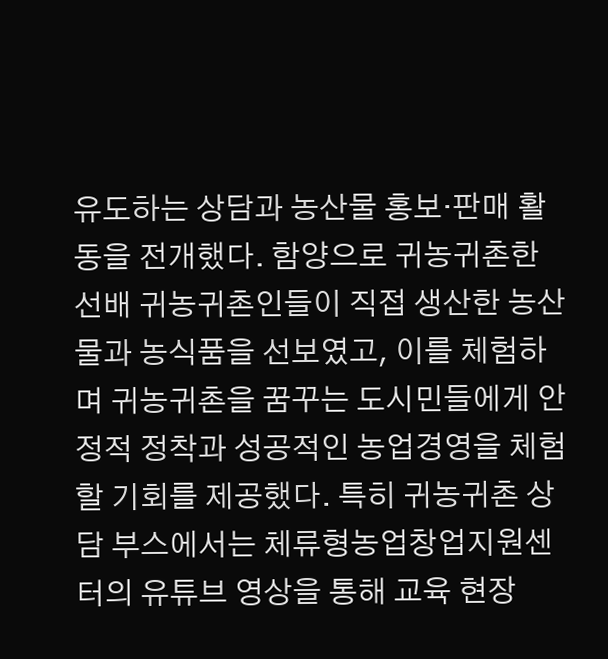유도하는 상담과 농산물 홍보·판매 활동을 전개했다. 함양으로 귀농귀촌한 선배 귀농귀촌인들이 직접 생산한 농산물과 농식품을 선보였고, 이를 체험하며 귀농귀촌을 꿈꾸는 도시민들에게 안정적 정착과 성공적인 농업경영을 체험할 기회를 제공했다. 특히 귀농귀촌 상담 부스에서는 체류형농업창업지원센터의 유튜브 영상을 통해 교육 현장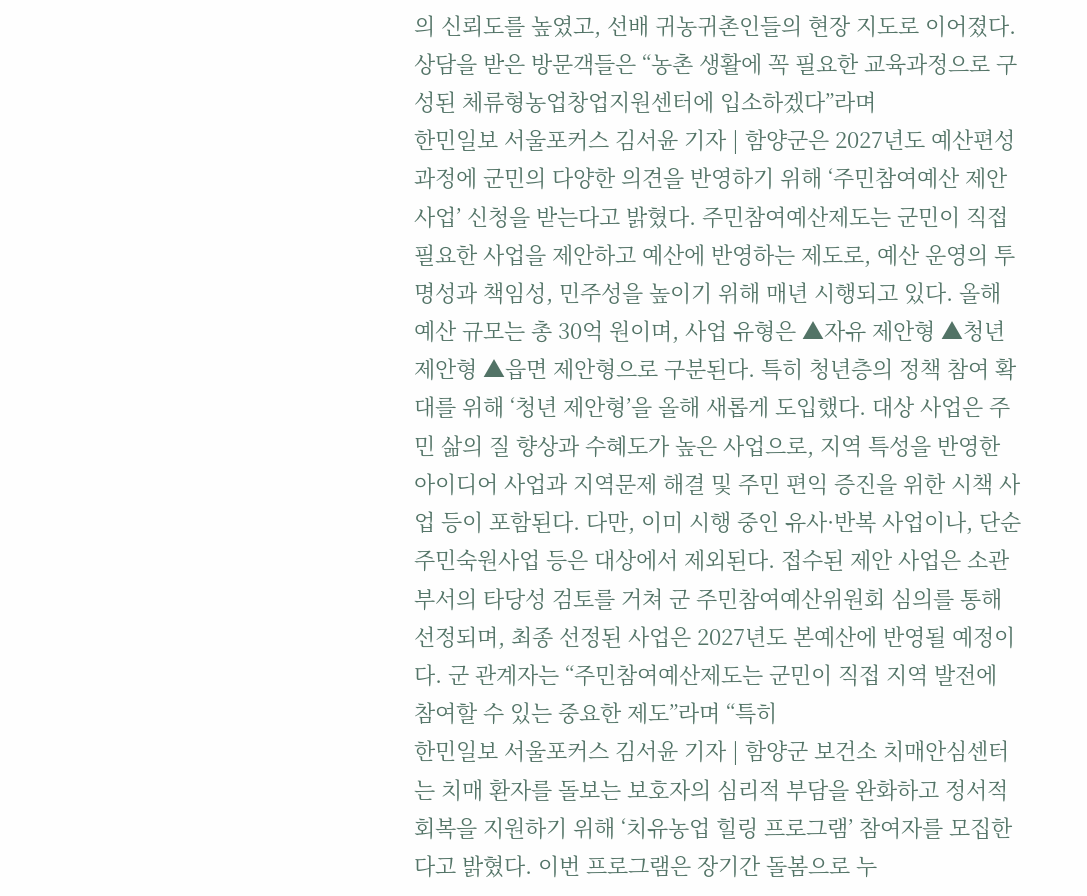의 신뢰도를 높였고, 선배 귀농귀촌인들의 현장 지도로 이어졌다. 상담을 받은 방문객들은 “농촌 생활에 꼭 필요한 교육과정으로 구성된 체류형농업창업지원센터에 입소하겠다”라며
한민일보 서울포커스 김서윤 기자 | 함양군은 2027년도 예산편성 과정에 군민의 다양한 의견을 반영하기 위해 ‘주민참여예산 제안사업’ 신청을 받는다고 밝혔다. 주민참여예산제도는 군민이 직접 필요한 사업을 제안하고 예산에 반영하는 제도로, 예산 운영의 투명성과 책임성, 민주성을 높이기 위해 매년 시행되고 있다. 올해 예산 규모는 총 30억 원이며, 사업 유형은 ▲자유 제안형 ▲청년 제안형 ▲읍면 제안형으로 구분된다. 특히 청년층의 정책 참여 확대를 위해 ‘청년 제안형’을 올해 새롭게 도입했다. 대상 사업은 주민 삶의 질 향상과 수혜도가 높은 사업으로, 지역 특성을 반영한 아이디어 사업과 지역문제 해결 및 주민 편익 증진을 위한 시책 사업 등이 포함된다. 다만, 이미 시행 중인 유사·반복 사업이나, 단순 주민숙원사업 등은 대상에서 제외된다. 접수된 제안 사업은 소관 부서의 타당성 검토를 거쳐 군 주민참여예산위원회 심의를 통해 선정되며, 최종 선정된 사업은 2027년도 본예산에 반영될 예정이다. 군 관계자는 “주민참여예산제도는 군민이 직접 지역 발전에 참여할 수 있는 중요한 제도”라며 “특히
한민일보 서울포커스 김서윤 기자 | 함양군 보건소 치매안심센터는 치매 환자를 돌보는 보호자의 심리적 부담을 완화하고 정서적 회복을 지원하기 위해 ‘치유농업 힐링 프로그램’ 참여자를 모집한다고 밝혔다. 이번 프로그램은 장기간 돌봄으로 누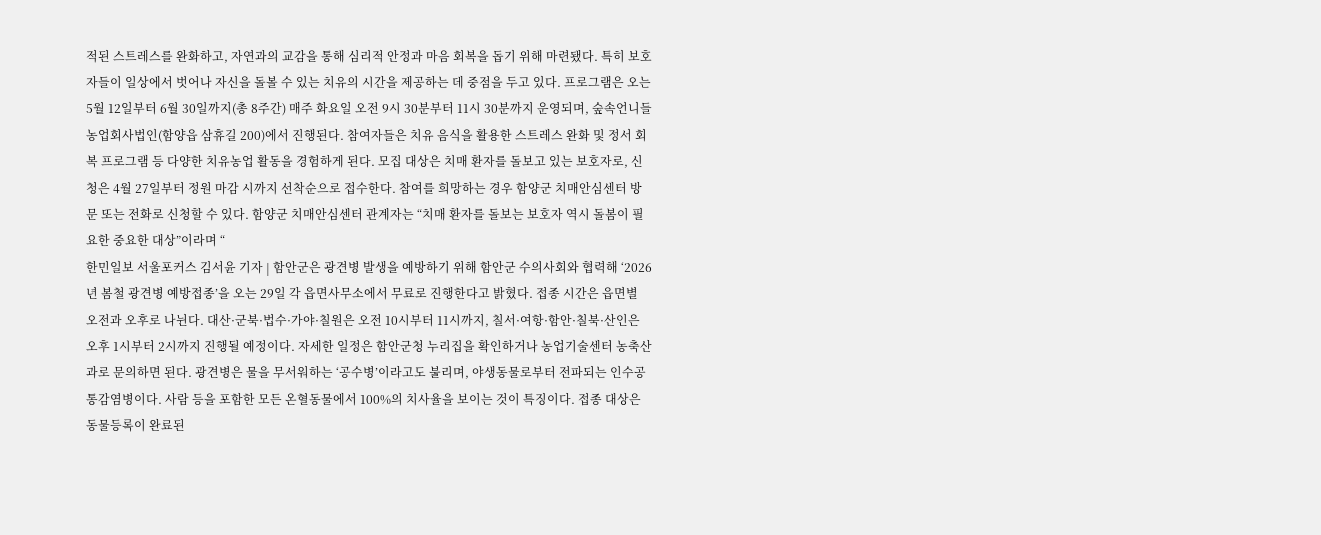적된 스트레스를 완화하고, 자연과의 교감을 통해 심리적 안정과 마음 회복을 돕기 위해 마련됐다. 특히 보호자들이 일상에서 벗어나 자신을 돌볼 수 있는 치유의 시간을 제공하는 데 중점을 두고 있다. 프로그램은 오는 5월 12일부터 6월 30일까지(총 8주간) 매주 화요일 오전 9시 30분부터 11시 30분까지 운영되며, 숲속언니들 농업회사법인(함양읍 삼휴길 200)에서 진행된다. 참여자들은 치유 음식을 활용한 스트레스 완화 및 정서 회복 프로그램 등 다양한 치유농업 활동을 경험하게 된다. 모집 대상은 치매 환자를 돌보고 있는 보호자로, 신청은 4월 27일부터 정원 마감 시까지 선착순으로 접수한다. 참여를 희망하는 경우 함양군 치매안심센터 방문 또는 전화로 신청할 수 있다. 함양군 치매안심센터 관계자는 “치매 환자를 돌보는 보호자 역시 돌봄이 필요한 중요한 대상”이라며 “
한민일보 서울포커스 김서윤 기자 | 함안군은 광견병 발생을 예방하기 위해 함안군 수의사회와 협력해 ‘2026년 봄철 광견병 예방접종’을 오는 29일 각 읍면사무소에서 무료로 진행한다고 밝혔다. 접종 시간은 읍면별 오전과 오후로 나뉜다. 대산·군북·법수·가야·칠원은 오전 10시부터 11시까지, 칠서·여항·함안·칠북·산인은 오후 1시부터 2시까지 진행될 예정이다. 자세한 일정은 함안군청 누리집을 확인하거나 농업기술센터 농축산과로 문의하면 된다. 광견병은 물을 무서워하는 ‘공수병’이라고도 불리며, 야생동물로부터 전파되는 인수공통감염병이다. 사람 등을 포함한 모든 온혈동물에서 100%의 치사율을 보이는 것이 특징이다. 접종 대상은 동물등록이 완료된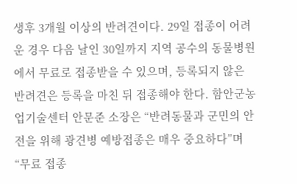생후 3개월 이상의 반려견이다. 29일 접종이 어려운 경우 다음 날인 30일까지 지역 공수의 동물병원에서 무료로 접종받을 수 있으며, 등록되지 않은 반려견은 등록을 마친 뒤 접종해야 한다. 함안군농업기술센터 안문준 소장은 “반려동물과 군민의 안전을 위해 광견병 예방접종은 매우 중요하다”며 “무료 접종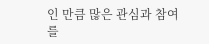인 만큼 많은 관심과 참여를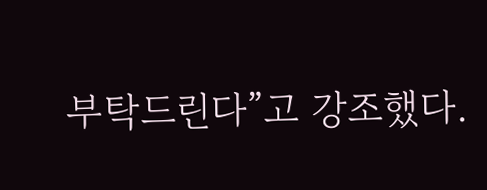부탁드린다”고 강조했다.